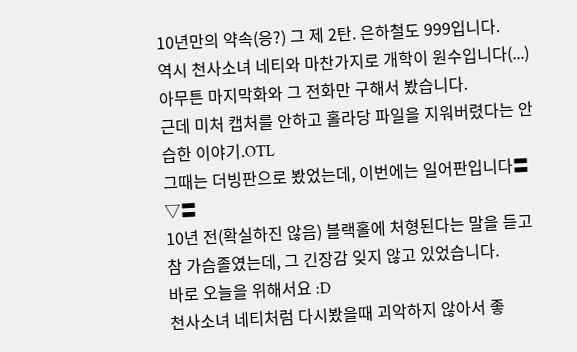10년만의 약속(응?) 그 제 2탄. 은하철도 999입니다.
역시 천사소녀 네티와 마찬가지로 개학이 원수입니다(...)
아무튼 마지막화와 그 전화만 구해서 봤습니다.
근데 미처 캡처를 안하고 홀라당 파일을 지워버렸다는 안습한 이야기.OTL
그때는 더빙판으로 봤었는데, 이번에는 일어판입니다〓▽〓
10년 전(확실하진 않음) 블랙홀에 처형된다는 말을 듣고 참 가슴졸였는데, 그 긴장감 잊지 않고 있었습니다.
바로 오늘을 위해서요 :D
천사소녀 네티처럼 다시봤을때 괴악하지 않아서 좋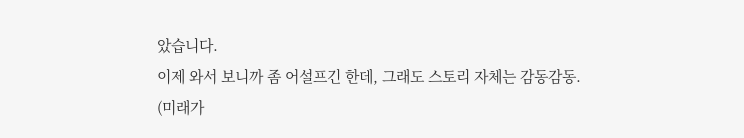았습니다.
이제 와서 보니까 좀 어설프긴 한데, 그래도 스토리 자체는 감동감동.
(미래가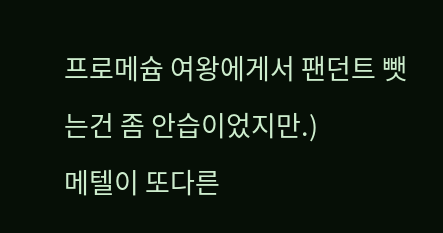프로메슘 여왕에게서 팬던트 뺏는건 좀 안습이었지만.)
메텔이 또다른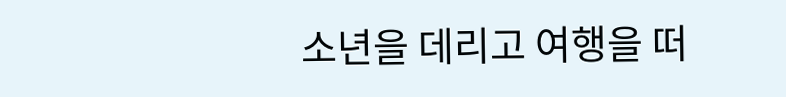소년을 데리고 여행을 떠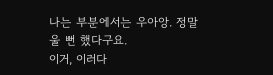나는 부분에서는 우아앙. 정말 울 뻔 했다구요.
이거, 이러다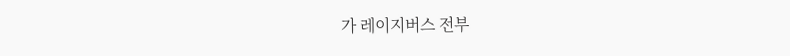가 레이지버스 전부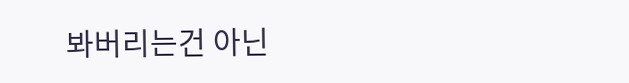봐버리는건 아닌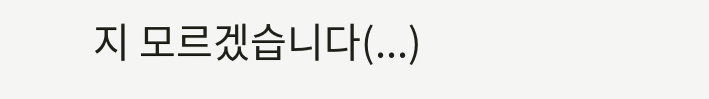지 모르겠습니다(...)